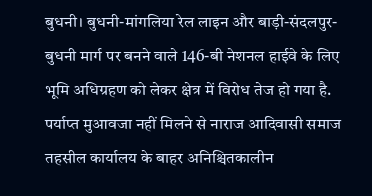बुधनी। बुधनी-मांगलिया रेल लाइन और बाड़ी-संदलपुर-बुधनी मार्ग पर बनने वाले 146-बी नेशनल हाईवे के लिए भूमि अधिग्रहण को लेकर क्षेत्र में विरोध तेज हो गया है. पर्याप्त मुआवजा नहीं मिलने से नाराज आदिवासी समाज तहसील कार्यालय के बाहर अनिश्चितकालीन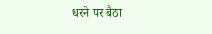धरने पर बैठा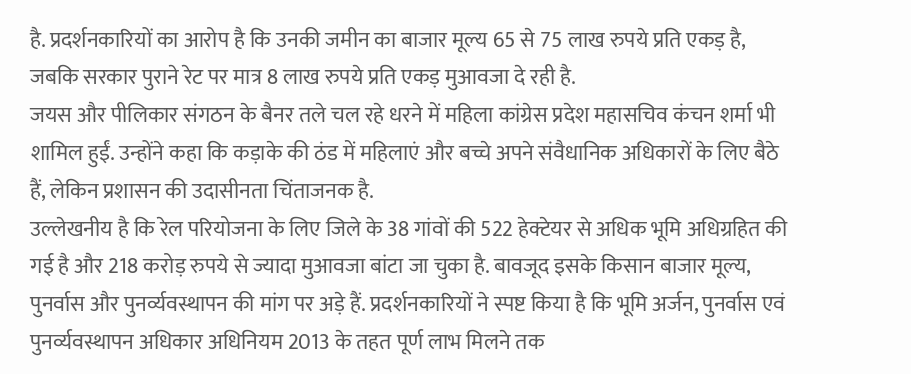है. प्रदर्शनकारियों का आरोप है कि उनकी जमीन का बाजार मूल्य 65 से 75 लाख रुपये प्रति एकड़ है, जबकि सरकार पुराने रेट पर मात्र 8 लाख रुपये प्रति एकड़ मुआवजा दे रही है.
जयस और पीलिकार संगठन के बैनर तले चल रहे धरने में महिला कांग्रेस प्रदेश महासचिव कंचन शर्मा भी शामिल हुईं. उन्होंने कहा कि कड़ाके की ठंड में महिलाएं और बच्चे अपने संवैधानिक अधिकारों के लिए बैठे हैं, लेकिन प्रशासन की उदासीनता चिंताजनक है.
उल्लेखनीय है कि रेल परियोजना के लिए जिले के 38 गांवों की 522 हेक्टेयर से अधिक भूमि अधिग्रहित की गई है और 218 करोड़ रुपये से ज्यादा मुआवजा बांटा जा चुका है. बावजूद इसके किसान बाजार मूल्य, पुनर्वास और पुनर्व्यवस्थापन की मांग पर अड़े हैं. प्रदर्शनकारियों ने स्पष्ट किया है कि भूमि अर्जन, पुनर्वास एवं पुनर्व्यवस्थापन अधिकार अधिनियम 2013 के तहत पूर्ण लाभ मिलने तक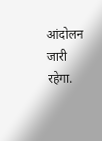आंदोलन जारी रहेगा.